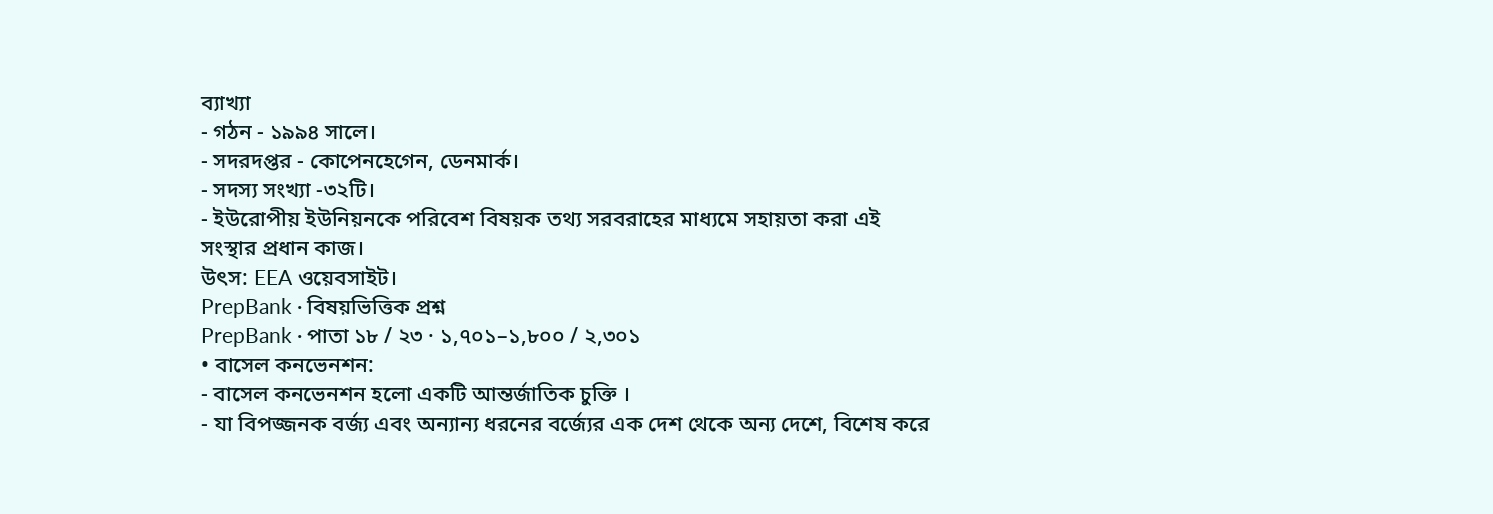ব্যাখ্যা
- গঠন - ১৯৯৪ সালে।
- সদরদপ্তর - কোপেনহেগেন, ডেনমার্ক।
- সদস্য সংখ্যা -৩২টি।
- ইউরোপীয় ইউনিয়নকে পরিবেশ বিষয়ক তথ্য সরবরাহের মাধ্যমে সহায়তা করা এই সংস্থার প্রধান কাজ।
উৎস: EEA ওয়েবসাইট।
PrepBank · বিষয়ভিত্তিক প্রশ্ন
PrepBank · পাতা ১৮ / ২৩ · ১,৭০১–১,৮০০ / ২,৩০১
• বাসেল কনভেনশন:
- বাসেল কনভেনশন হলো একটি আন্তর্জাতিক চুক্তি ।
- যা বিপজ্জনক বর্জ্য এবং অন্যান্য ধরনের বর্জ্যের এক দেশ থেকে অন্য দেশে, বিশেষ করে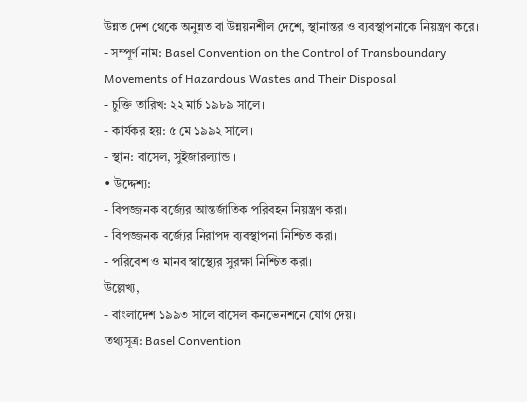উন্নত দেশ থেকে অনুন্নত বা উন্নয়নশীল দেশে, স্থানান্তর ও ব্যবস্থাপনাকে নিয়ন্ত্রণ করে।
- সম্পূর্ণ নাম: Basel Convention on the Control of Transboundary Movements of Hazardous Wastes and Their Disposal
- চুক্তি তারিখ: ২২ মার্চ ১৯৮৯ সালে।
- কার্যকর হয়: ৫ মে ১৯৯২ সালে।
- স্থান: বাসেল, সুইজারল্যান্ড ।
• উদ্দেশ্য:
- বিপজ্জনক বর্জ্যের আন্তর্জাতিক পরিবহন নিয়ন্ত্রণ করা।
- বিপজ্জনক বর্জ্যের নিরাপদ ব্যবস্থাপনা নিশ্চিত করা।
- পরিবেশ ও মানব স্বাস্থ্যের সুরক্ষা নিশ্চিত করা।
উল্লেখ্য,
- বাংলাদেশ ১৯৯৩ সালে বাসেল কনভেনশনে যোগ দেয়।
তথ্যসূত্র: Basel Convention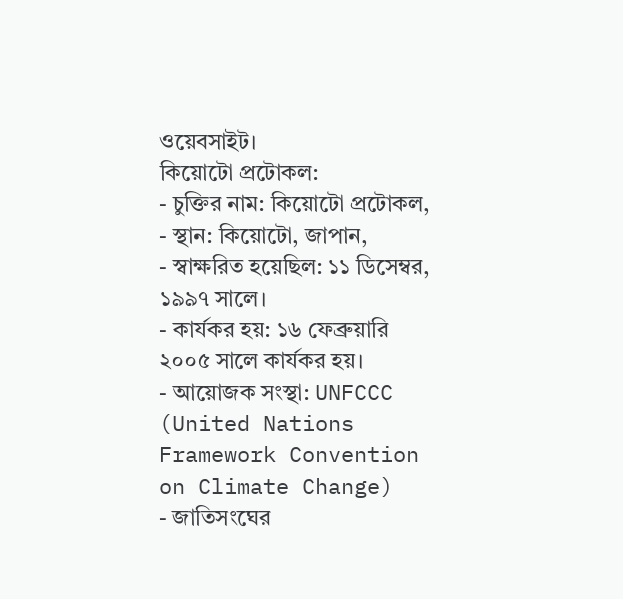ওয়েবসাইট।
কিয়োটো প্রটোকল:
- চুক্তির নাম: কিয়োটো প্রটোকল,
- স্থান: কিয়োটো, জাপান,
- স্বাক্ষরিত হয়েছিল: ১১ ডিসেম্বর, ১৯৯৭ সালে।
- কার্যকর হয়: ১৬ ফেব্রুয়ারি ২০০৫ সালে কার্যকর হয়।
- আয়োজক সংস্থা: UNFCCC (United Nations Framework Convention on Climate Change)
- জাতিসংঘের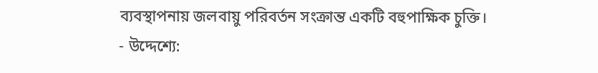ব্যবস্থাপনায় জলবায়ু পরিবর্তন সংক্রান্ত একটি বহুপাক্ষিক চুক্তি।
- উদ্দেশ্যে: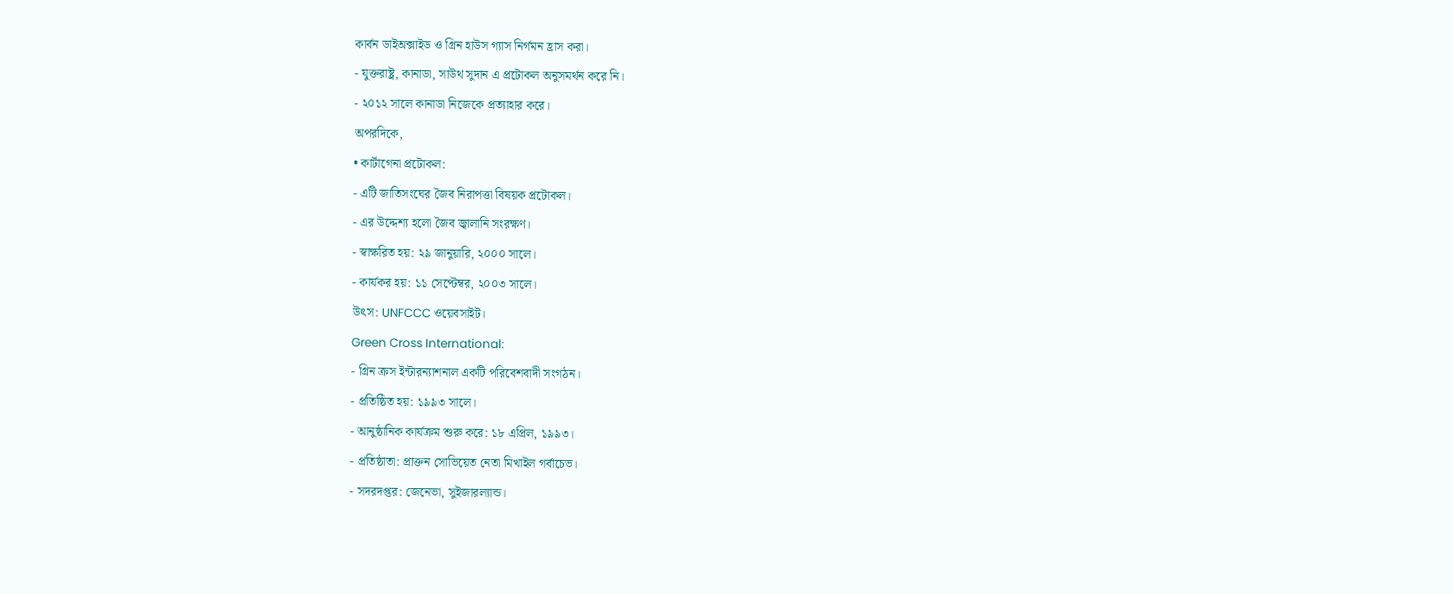কার্বন ডাইঅক্সাইড ও গ্রিন হাউস গ্যাস নির্গমন হ্রাস করা।
- যুক্তরাষ্ট্র, কানাডা, সাউথ সুদান এ প্রটোকল অনুসমর্থন করে নি।
- ২০১২ সালে কানাডা নিজেকে প্রত্যাহার করে।
অপরদিকে,
• কার্টাগেনা প্রটোকল:
- এটি জাতিসংঘের জৈব নিরাপত্তা বিষয়ক প্রটোকল।
- এর উদ্দেশ্য হলো জৈব জ্বালানি সংরক্ষণ।
- স্বাক্ষরিত হয়: ২৯ জানুয়ারি, ২০০০ সালে।
- কার্যকর হয়: ১১ সেপ্টেম্বর, ২০০৩ সালে।
উৎস: UNFCCC ওয়েবসাইট।
Green Cross International:
- গ্রিন ক্রস ইন্টারন্যাশনাল একটি পরিবেশবাদী সংগঠন।
- প্রতিষ্ঠিত হয়: ১৯৯৩ সালে।
- আনুষ্ঠানিক কার্যক্রম শুরু করে: ১৮ এপ্রিল, ১৯৯৩।
- প্রতিষ্ঠাতা: প্রাক্তন সোভিয়েত নেতা মিখাইল গর্বাচেভ।
- সদরদপ্তর: জেনেভা, সুইজারল্যান্ড।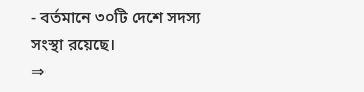- বর্তমানে ৩০টি দেশে সদস্য সংস্থা রয়েছে।
⇒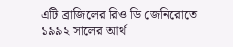এটি ব্রাজিলের রিও ডি জেনিরোতে ১৯৯২ সালের আর্থ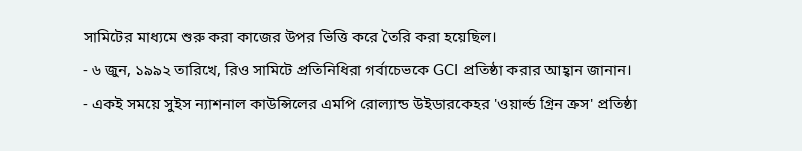সামিটের মাধ্যমে শুরু করা কাজের উপর ভিত্তি করে তৈরি করা হয়েছিল।
- ৬ জুন, ১৯৯২ তারিখে, রিও সামিটে প্রতিনিধিরা গর্বাচেভকে GCI প্রতিষ্ঠা করার আহ্বান জানান।
- একই সময়ে সুইস ন্যাশনাল কাউন্সিলের এমপি রোল্যান্ড উইডারকেহর 'ওয়ার্ল্ড গ্রিন ক্রস' প্রতিষ্ঠা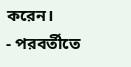করেন।
- পরবর্তীতে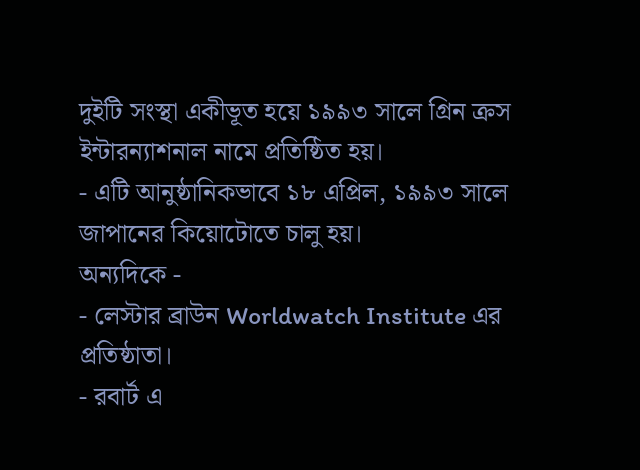দুইটি সংস্থা একীভূত হয়ে ১৯৯৩ সালে গ্রিন ক্রস ইন্টারন্যাশনাল নামে প্রতিষ্ঠিত হয়।
- এটি আনুষ্ঠানিকভাবে ১৮ এপ্রিল, ১৯৯৩ সালে জাপানের কিয়োটোতে চালু হয়।
অন্যদিকে -
- লেস্টার ব্রাউন Worldwatch Institute এর প্রতিষ্ঠাতা।
- রবার্ট এ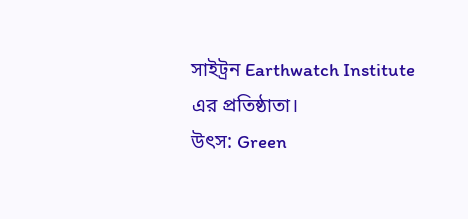সাইট্রন Earthwatch Institute এর প্রতিষ্ঠাতা।
উৎস: Green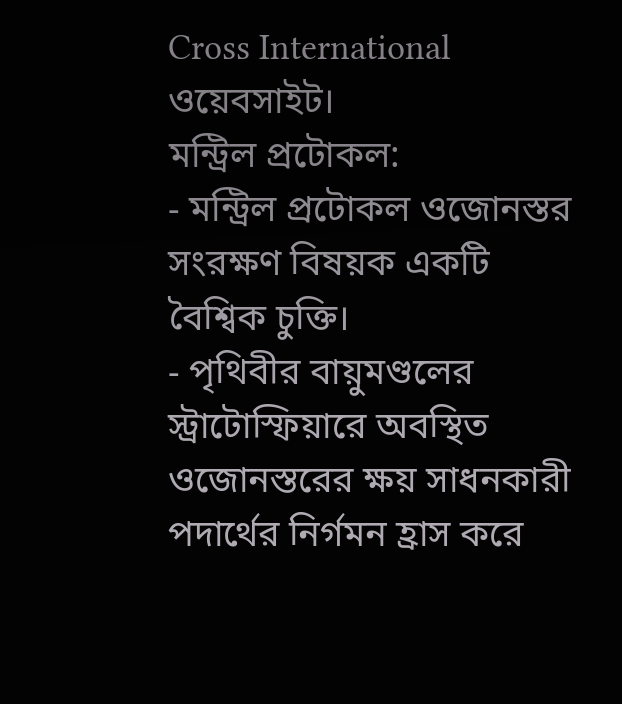Cross International ওয়েবসাইট।
মন্ট্রিল প্রটোকল:
- মন্ট্রিল প্রটোকল ওজোনস্তর সংরক্ষণ বিষয়ক একটি বৈশ্বিক চুক্তি।
- পৃথিবীর বায়ুমণ্ডলের স্ট্রাটোস্ফিয়ারে অবস্থিত ওজোনস্তরের ক্ষয় সাধনকারী পদার্থের নির্গমন হ্রাস করে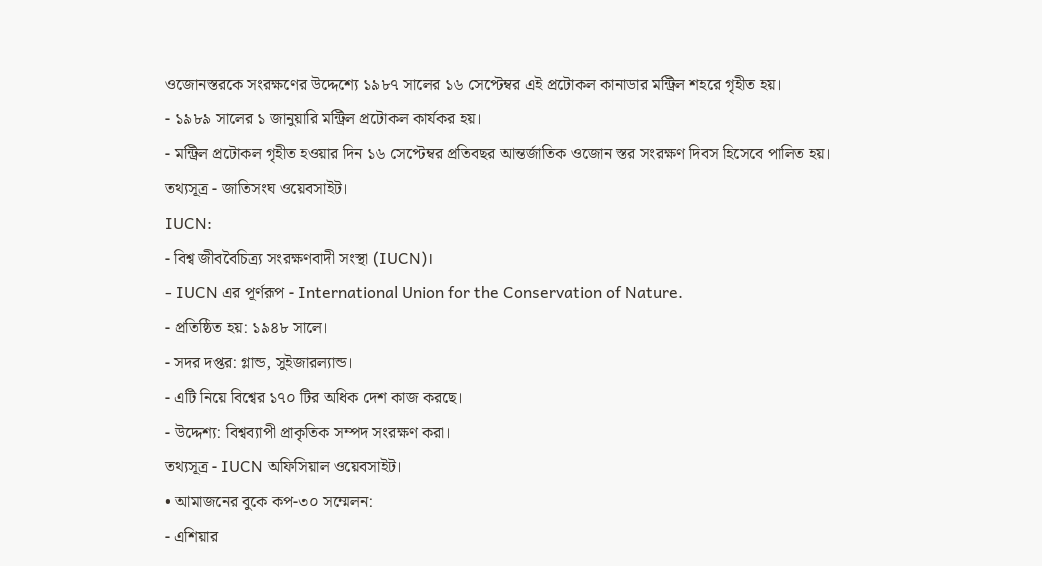ওজোনস্তরকে সংরক্ষণের উদ্দেশ্যে ১৯৮৭ সালের ১৬ সেপ্টেম্বর এই প্রটোকল কানাডার মন্ট্রিল শহরে গৃহীত হয়।
- ১৯৮৯ সালের ১ জানুয়ারি মন্ট্রিল প্রটোকল কার্যকর হয়।
- মন্ট্রিল প্রটোকল গৃহীত হওয়ার দিন ১৬ সেপ্টেম্বর প্রতিবছর আন্তর্জাতিক ওজোন স্তর সংরক্ষণ দিবস হিসেবে পালিত হয়।
তথ্যসূত্র - জাতিসংঘ ওয়েবসাইট।
IUCN:
- বিশ্ব জীববৈচিত্র্য সংরক্ষণবাদী সংস্থা (IUCN)।
- IUCN এর পূর্ণরূপ - International Union for the Conservation of Nature.
- প্রতিষ্ঠিত হয়: ১৯৪৮ সালে।
- সদর দপ্তর: গ্লান্ড, সুইজারল্যান্ড।
- এটি নিয়ে বিশ্বের ১৭০ টির অধিক দেশ কাজ করছে।
- উদ্দেশ্য: বিশ্বব্যাপী প্রাকৃতিক সম্পদ সংরক্ষণ করা।
তথ্যসূত্র - IUCN অফিসিয়াল ওয়েবসাইট।
• আমাজনের বুকে কপ-৩০ সম্মেলন:
- এশিয়ার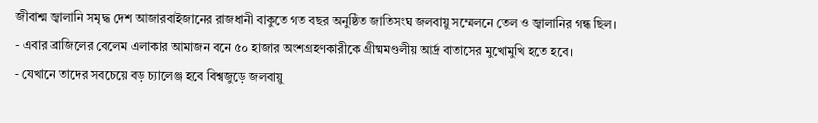জীবাশ্ম জ্বালানি সমৃদ্ধ দেশ আজারবাইজানের রাজধানী বাকুতে গত বছর অনুষ্ঠিত জাতিসংঘ জলবায়ু সম্মেলনে তেল ও জ্বালানির গন্ধ ছিল।
- এবার ব্রাজিলের বেলেম এলাকার আমাজন বনে ৫০ হাজার অংশগ্রহণকারীকে গ্রীষ্মমণ্ডলীয় আর্দ্র বাতাসের মুখোমুখি হতে হবে।
- যেখানে তাদের সবচেয়ে বড় চ্যালেঞ্জ হবে বিশ্বজুড়ে জলবায়ু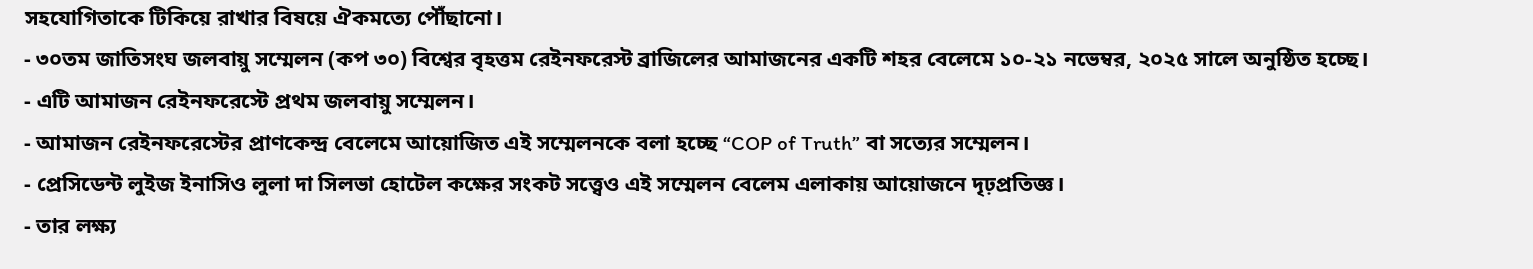সহযোগিতাকে টিকিয়ে রাখার বিষয়ে ঐকমত্যে পৌঁছানো।
- ৩০তম জাতিসংঘ জলবায়ু সম্মেলন (কপ ৩০) বিশ্বের বৃহত্তম রেইনফরেস্ট ব্রাজিলের আমাজনের একটি শহর বেলেমে ১০-২১ নভেম্বর, ২০২৫ সালে অনুষ্ঠিত হচ্ছে।
- এটি আমাজন রেইনফরেস্টে প্রথম জলবায়ু সম্মেলন।
- আমাজন রেইনফরেস্টের প্রাণকেন্দ্র বেলেমে আয়োজিত এই সম্মেলনকে বলা হচ্ছে “COP of Truth” বা সত্যের সম্মেলন।
- প্রেসিডেন্ট লুইজ ইনাসিও লুলা দা সিলভা হোটেল কক্ষের সংকট সত্ত্বেও এই সম্মেলন বেলেম এলাকায় আয়োজনে দৃঢ়প্রতিজ্ঞ।
- তার লক্ষ্য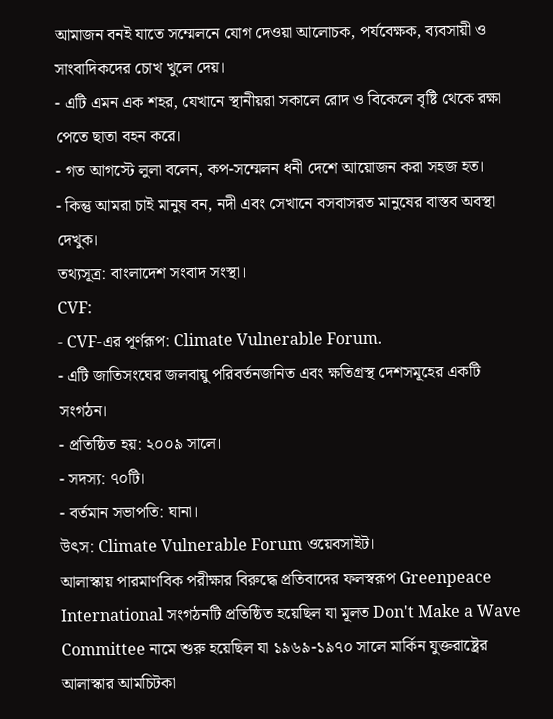আমাজন বনই যাতে সম্মেলনে যোগ দেওয়া আলোচক, পর্যবেক্ষক, ব্যবসায়ী ও সাংবাদিকদের চোখ খুলে দেয়।
- এটি এমন এক শহর, যেখানে স্থানীয়রা সকালে রোদ ও বিকেলে বৃষ্টি থেকে রক্ষা পেতে ছাতা বহন করে।
- গত আগস্টে লুলা বলেন, কপ-সম্মেলন ধনী দেশে আয়োজন করা সহজ হত।
- কিন্তু আমরা চাই মানুষ বন, নদী এবং সেখানে বসবাসরত মানুষের বাস্তব অবস্থা দেখুক।
তথ্যসূত্র: বাংলাদেশ সংবাদ সংস্থা।
CVF:
- CVF-এর পূর্ণরূপ: Climate Vulnerable Forum.
- এটি জাতিসংঘের জলবায়ু পরিবর্তনজনিত এবং ক্ষতিগ্রস্থ দেশসমূহের একটি সংগঠন।
- প্রতিষ্ঠিত হয়: ২০০৯ সালে।
- সদস্য: ৭০টি।
- বর্তমান সভাপতি: ঘানা।
উৎস: Climate Vulnerable Forum ওয়েবসাইট।
আলাস্কায় পারমাণবিক পরীক্ষার বিরুদ্ধে প্রতিবাদের ফলস্বরূপ Greenpeace International সংগঠনটি প্রতিষ্ঠিত হয়েছিল যা মূলত Don't Make a Wave Committee নামে শুরু হয়েছিল যা ১৯৬৯-১৯৭০ সালে মার্কিন যুক্তরাষ্ট্রের আলাস্কার আমচিটকা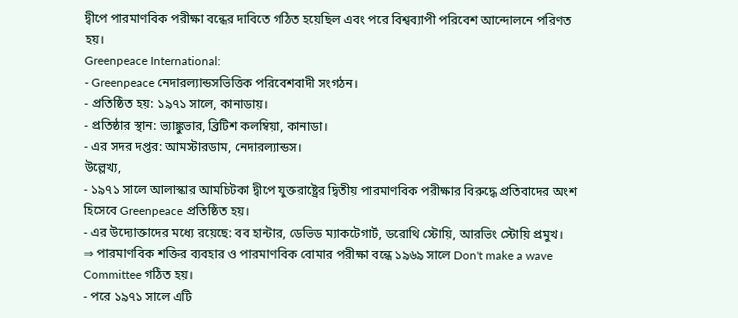দ্বীপে পারমাণবিক পরীক্ষা বন্ধের দাবিতে গঠিত হয়েছিল এবং পরে বিশ্বব্যাপী পরিবেশ আন্দোলনে পরিণত হয়।
Greenpeace International:
- Greenpeace নেদারল্যান্ডসভিত্তিক পরিবেশবাদী সংগঠন।
- প্রতিষ্ঠিত হয়: ১৯৭১ সালে, কানাডায়।
- প্রতিষ্ঠার স্থান: ভ্যাঙ্কুভার, ব্রিটিশ কলম্বিয়া, কানাডা।
- এর সদর দপ্তর: আমস্টারডাম, নেদারল্যান্ডস।
উল্লেখ্য,
- ১৯৭১ সালে আলাস্কার আমচিটকা দ্বীপে যুক্তরাষ্ট্রের দ্বিতীয় পারমাণবিক পরীক্ষার বিরুদ্ধে প্রতিবাদের অংশ হিসেবে Greenpeace প্রতিষ্ঠিত হয়।
- এর উদ্যোক্তাদের মধ্যে রয়েছে: বব হান্টার, ডেভিড ম্যাকটেগার্ট, ডরোথি স্টোয়ি, আরভিং স্টোয়ি প্রমুখ।
⇒ পারমাণবিক শক্তির ব্যবহার ও পারমাণবিক বোমার পরীক্ষা বন্ধে ১৯৬৯ সালে Don't make a wave Committee গঠিত হয়।
- পরে ১৯৭১ সালে এটি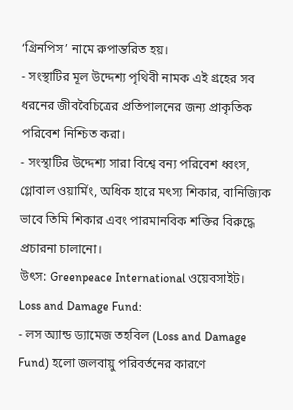‘গ্রিনপিস’ নামে রুপান্তরিত হয়।
- সংস্থাটির মূল উদ্দেশ্য পৃথিবী নামক এই গ্রহের সব ধরনের জীববৈচিত্রের প্রতিপালনের জন্য প্রাকৃতিক পরিবেশ নিশ্চিত করা।
- সংস্থাটির উদ্দেশ্য সারা বিশ্বে বন্য পরিবেশ ধ্বংস, গ্লোবাল ওয়ার্মিং, অধিক হারে মৎস্য শিকার, বানিজ্যিক ভাবে তিমি শিকার এবং পারমানবিক শক্তির বিরুদ্ধে প্রচারনা চালানো।
উৎস: Greenpeace International ওয়েবসাইট।
Loss and Damage Fund:
- লস অ্যান্ড ড্যামেজ তহবিল (Loss and Damage Fund) হলো জলবায়ু পরিবর্তনের কারণে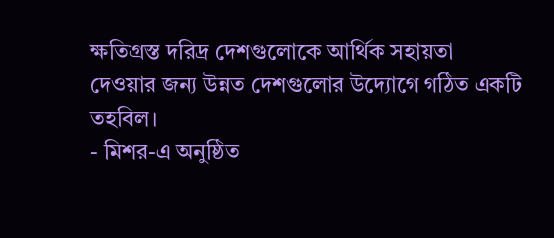ক্ষতিগ্রস্ত দরিদ্র দেশগুলোকে আর্থিক সহায়তা দেওয়ার জন্য উন্নত দেশগুলোর উদ্যোগে গঠিত একটি তহবিল।
- মিশর-এ অনুষ্ঠিত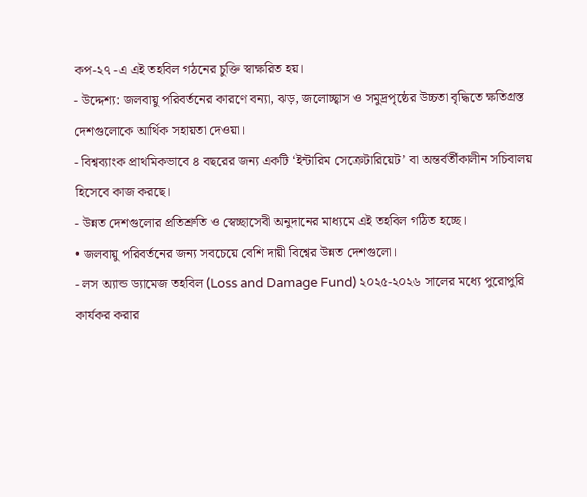কপ-২৭ -এ এই তহবিল গঠনের চুক্তি স্বাক্ষরিত হয়।
- উদ্দেশ্য: জলবায়ু পরিবর্তনের কারণে বন্যা, ঝড়, জলোচ্ছ্বাস ও সমুদ্রপৃষ্ঠের উচ্চতা বৃদ্ধিতে ক্ষতিগ্রস্ত দেশগুলোকে আর্থিক সহায়তা দেওয়া।
- বিশ্বব্যাংক প্রাথমিকভাবে ৪ বছরের জন্য একটি ‘ইন্টারিম সেক্রেটারিয়েট’ বা অন্তর্বর্তীকালীন সচিবালয় হিসেবে কাজ করছে।
- উন্নত দেশগুলোর প্রতিশ্রুতি ও স্বেচ্ছাসেবী অনুদানের মাধ্যমে এই তহবিল গঠিত হচ্ছে।
• জলবায়ু পরিবর্তনের জন্য সবচেয়ে বেশি দায়ী বিশ্বের উন্নত দেশগুলো।
- লস অ্যান্ড ড্যামেজ তহবিল (Loss and Damage Fund) ২০২৫-২০২৬ সালের মধ্যে পুরোপুরি কার্যকর করার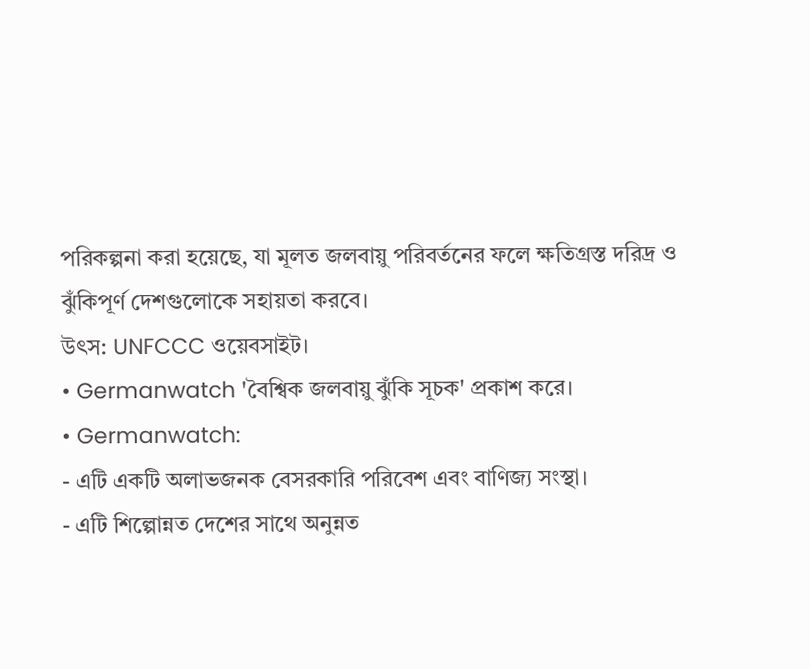পরিকল্পনা করা হয়েছে, যা মূলত জলবায়ু পরিবর্তনের ফলে ক্ষতিগ্রস্ত দরিদ্র ও ঝুঁকিপূর্ণ দেশগুলোকে সহায়তা করবে।
উৎস: UNFCCC ওয়েবসাইট।
• Germanwatch 'বৈশ্বিক জলবায়ু ঝুঁকি সূচক' প্রকাশ করে।
• Germanwatch:
- এটি একটি অলাভজনক বেসরকারি পরিবেশ এবং বাণিজ্য সংস্থা।
- এটি শিল্পোন্নত দেশের সাথে অনুন্নত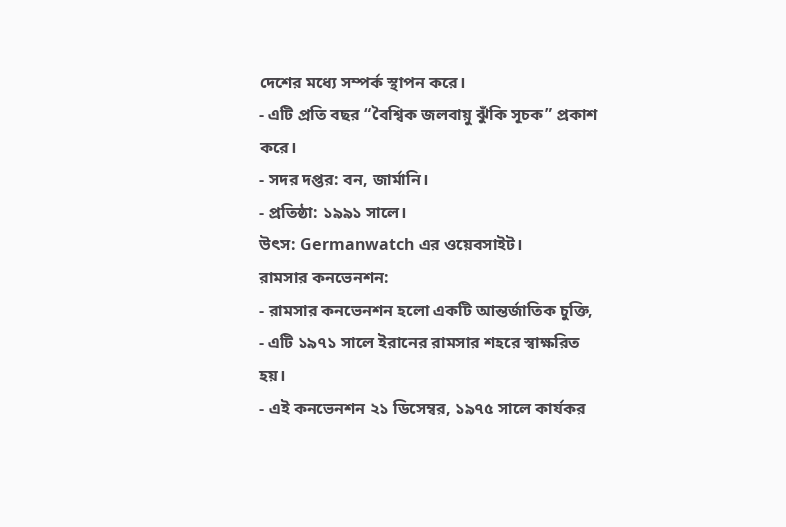দেশের মধ্যে সম্পর্ক স্থাপন করে।
- এটি প্রতি বছর “বৈশ্বিক জলবায়ু ঝুঁকি সূচক” প্রকাশ করে।
- সদর দপ্তর: বন, জার্মানি।
- প্রতিষ্ঠা: ১৯৯১ সালে।
উৎস: Germanwatch এর ওয়েবসাইট।
রামসার কনভেনশন:
- রামসার কনভেনশন হলো একটি আন্তর্জাতিক চুক্তি,
- এটি ১৯৭১ সালে ইরানের রামসার শহরে স্বাক্ষরিত হয়।
- এই কনভেনশন ২১ ডিসেম্বর, ১৯৭৫ সালে কার্যকর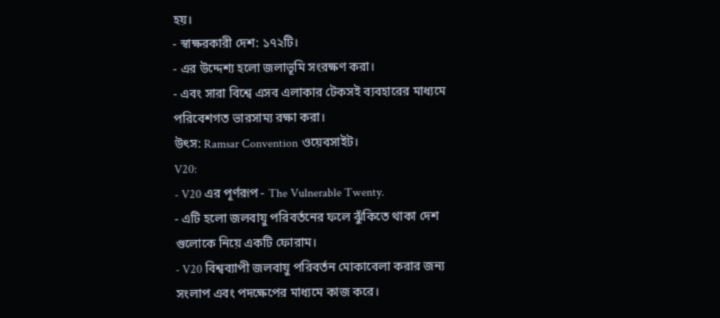হয়।
- স্বাক্ষরকারী দেশ: ১৭২টি।
- এর উদ্দেশ্য হলো জলাভূমি সংরক্ষণ করা।
- এবং সারা বিশ্বে এসব এলাকার টেকসই ব্যবহারের মাধ্যমে পরিবেশগত ভারসাম্য রক্ষা করা।
উৎস: Ramsar Convention ওয়েবসাইট।
V20:
- V20 এর পূর্ণরূপ - The Vulnerable Twenty.
- এটি হলো জলবায়ু পরিবর্তনের ফলে ঝুঁকিতে থাকা দেশ গুলোকে নিয়ে একটি ফোরাম।
- V20 বিশ্বব্যাপী জলবায়ু পরিবর্তন মোকাবেলা করার জন্য সংলাপ এবং পদক্ষেপের মাধ্যমে কাজ করে।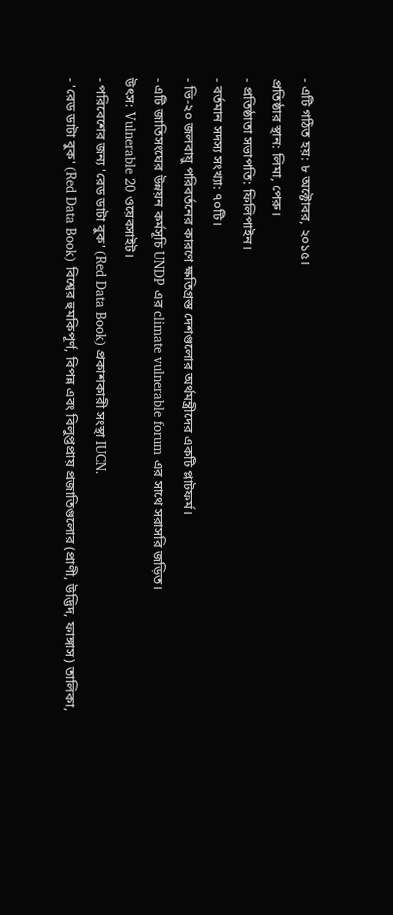- এটি গঠিত হয়: ৮ অক্টোবর, ২০১৫।
প্রতিষ্ঠার স্থান: লিমা, পেরু।
- প্রতিষ্ঠাতা সভাপতি: ফিলিপাইন।
- বর্তমান সদস্য সংখ্যা: ৭০টি।
- ভি-২০ জলবায়ু পরিবর্তনের কারণে ক্ষতিগ্রস্ত দেশগুলোর অর্থমন্ত্রীদের একটি প্লাটফর্ম।
- এটি জাতিসংঘের উন্নয়ন কর্মসূচি UNDP এর climate vulnerable forum এর সাথে সরাসরি জড়িত।
উৎস: Vulnerable 20 ওয়েবসাইট।
- পরিবেশের জন্য 'রেড ডাটা বুক' (Red Data Book) প্রকাশকারী সংস্থা IUCN.
- 'রেড ডাটা বুক' (Red Data Book) বিশ্বের হুমকিপূর্ণ, বিপন্ন এবং বিলুপ্তপ্রায় প্রজাতিগুলোর (প্রাণী, উদ্ভিদ, ফাঙ্গাস) তালিকা,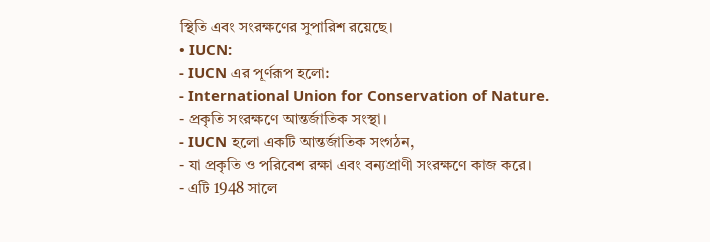স্থিতি এবং সংরক্ষণের সুপারিশ রয়েছে।
• IUCN:
- IUCN এর পূর্ণরূপ হলো:
- International Union for Conservation of Nature.
- প্রকৃতি সংরক্ষণে আন্তর্জাতিক সংস্থা।
- IUCN হলো একটি আন্তর্জাতিক সংগঠন,
- যা প্রকৃতি ও পরিবেশ রক্ষা এবং বন্যপ্রাণী সংরক্ষণে কাজ করে।
- এটি 1948 সালে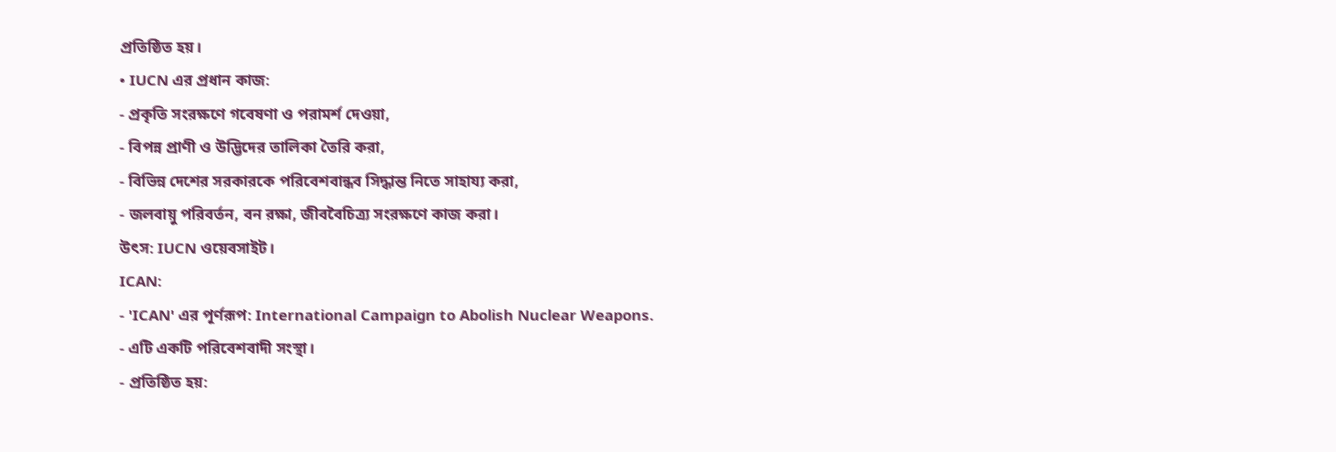প্রতিষ্ঠিত হয়।
• IUCN এর প্রধান কাজ:
- প্রকৃতি সংরক্ষণে গবেষণা ও পরামর্শ দেওয়া,
- বিপন্ন প্রাণী ও উদ্ভিদের তালিকা তৈরি করা,
- বিভিন্ন দেশের সরকারকে পরিবেশবান্ধব সিদ্ধান্ত নিতে সাহায্য করা,
- জলবায়ু পরিবর্তন, বন রক্ষা, জীববৈচিত্র্য সংরক্ষণে কাজ করা।
উৎস: IUCN ওয়েবসাইট।
ICAN:
- 'ICAN' এর পূর্ণরূপ: International Campaign to Abolish Nuclear Weapons.
- এটি একটি পরিবেশবাদী সংস্থা।
- প্রতিষ্ঠিত হয়: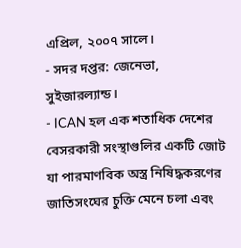এপ্রিল, ২০০৭ সালে।
- সদর দপ্তর: জেনেভা, সুইজারল্যান্ড।
- ICAN হল এক শতাধিক দেশের বেসরকারী সংস্থাগুলির একটি জোট যা পারমাণবিক অস্ত্র নিষিদ্ধকরণের জাতিসংঘের চুক্তি মেনে চলা এবং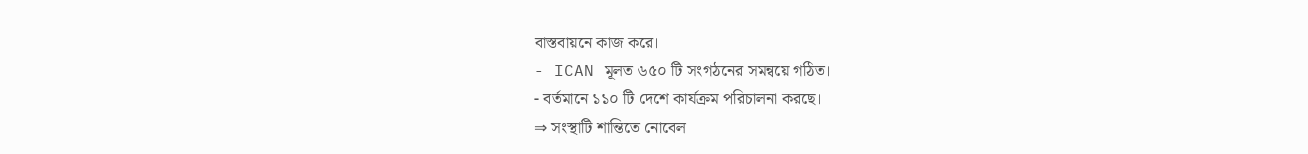বাস্তবায়নে কাজ করে।
- ICAN মূলত ৬৫০ টি সংগঠনের সমন্বয়ে গঠিত।
- বর্তমানে ১১০ টি দেশে কার্যক্রম পরিচালনা করছে।
⇒ সংস্থাটি শান্তিতে নোবেল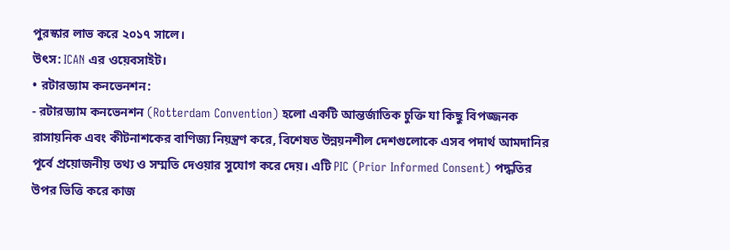পুরস্কার লাভ করে ২০১৭ সালে।
উৎস: ICAN এর ওয়েবসাইট।
• রটারড্যাম কনভেনশন:
- রটারড্যাম কনভেনশন (Rotterdam Convention) হলো একটি আন্তর্জাতিক চুক্তি যা কিছু বিপজ্জনক রাসায়নিক এবং কীটনাশকের বাণিজ্য নিয়ন্ত্রণ করে, বিশেষত উন্নয়নশীল দেশগুলোকে এসব পদার্থ আমদানির পূর্বে প্রয়োজনীয় তথ্য ও সম্মতি দেওয়ার সুযোগ করে দেয়। এটি PIC (Prior Informed Consent) পদ্ধতির উপর ভিত্তি করে কাজ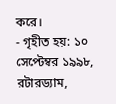করে।
- গৃহীত হয়: ১০ সেপ্টেম্বর ১৯৯৮, রটারড্যাম,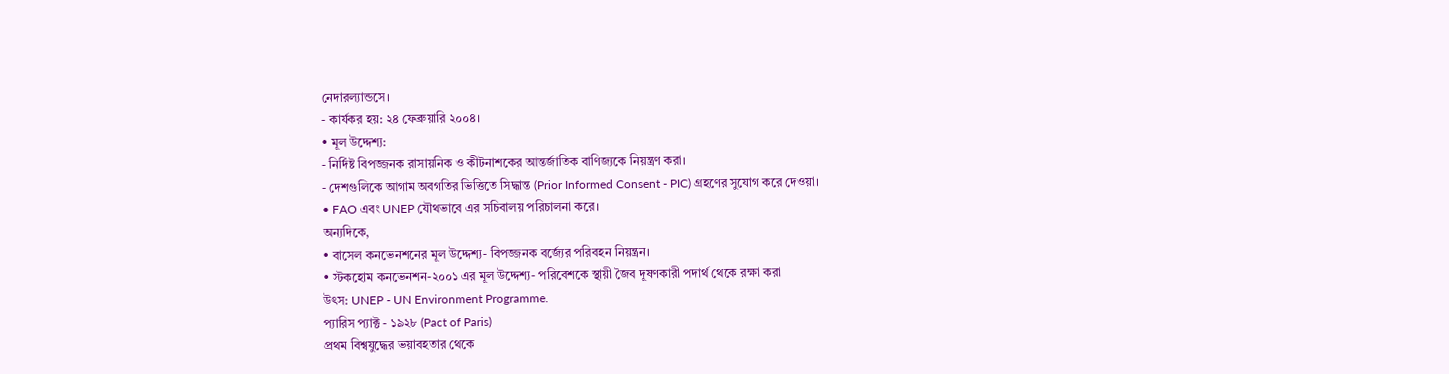নেদারল্যান্ডসে।
- কার্যকর হয়: ২৪ ফেব্রুয়ারি ২০০৪।
• মূল উদ্দেশ্য:
- নির্দিষ্ট বিপজ্জনক রাসায়নিক ও কীটনাশকের আন্তর্জাতিক বাণিজ্যকে নিয়ন্ত্রণ করা।
- দেশগুলিকে আগাম অবগতির ভিত্তিতে সিদ্ধান্ত (Prior Informed Consent - PIC) গ্রহণের সুযোগ করে দেওয়া।
• FAO এবং UNEP যৌথভাবে এর সচিবালয় পরিচালনা করে।
অন্যদিকে,
• বাসেল কনভেনশনের মূল উদ্দেশ্য- বিপজ্জনক বর্জ্যের পরিবহন নিয়ন্ত্রন।
• স্টকহোম কনভেনশন-২০০১ এর মূল উদ্দেশ্য- পরিবেশকে স্থায়ী জৈব দূষণকারী পদার্থ থেকে রক্ষা করা
উৎস: UNEP - UN Environment Programme.
প্যারিস প্যাক্ট - ১৯২৮ (Pact of Paris)
প্রথম বিশ্বযুদ্ধের ভয়াবহতার থেকে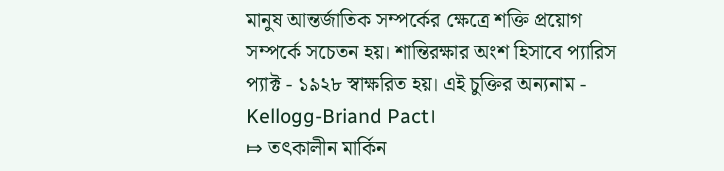মানুষ আন্তর্জাতিক সম্পর্কের ক্ষেত্রে শক্তি প্রয়োগ সম্পর্কে সচেতন হয়। শান্তিরক্ষার অংশ হিসাবে প্যারিস প্যাক্ট - ১৯২৮ স্বাক্ষরিত হয়। এই চুক্তির অন্যনাম - Kellogg-Briand Pact।
⤇ তৎকালীন মার্কিন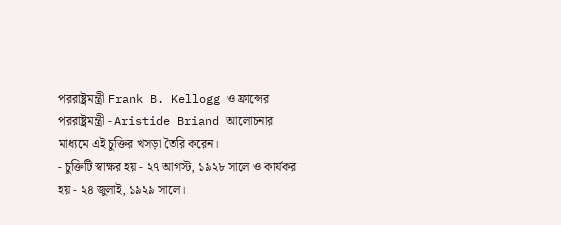পররাষ্ট্রমন্ত্রী Frank B. Kellogg ও ফ্রান্সের পররাষ্ট্রমন্ত্রী - Aristide Briand আলোচনার মাধ্যমে এই চুক্তির খসড়া তৈরি করেন।
- চুক্তিটি স্বাক্ষর হয় - ২৭ আগস্ট, ১৯২৮ সালে ও কার্যকর হয় - ২৪ জুলাই, ১৯২৯ সালে।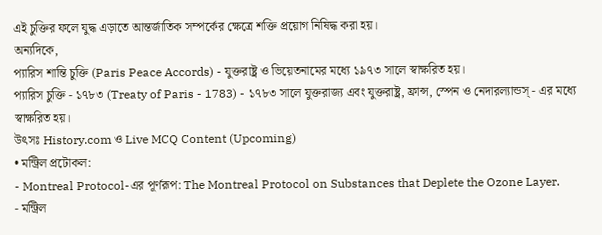এই চুক্তির ফলে যুদ্ধ এড়াতে আন্তর্জাতিক সম্পর্কের ক্ষেত্রে শক্তি প্রয়োগ নিষিদ্ধ করা হয়।
অন্যদিকে,
প্যারিস শান্তি চুক্তি (Paris Peace Accords) - যুক্তরাষ্ট্র ও ভিয়েতনামের মধ্যে ১৯৭৩ সালে স্বাক্ষরিত হয়।
প্যারিস চুক্তি - ১৭৮৩ (Treaty of Paris - 1783) - ১৭৮৩ সালে যুক্তরাজ্য এবং যুক্তরাষ্ট্র, ফ্রান্স, স্পেন ও নেদারল্যান্ডস্ - এর মধ্যে স্বাক্ষরিত হয়।
উৎসঃ History.com ও Live MCQ Content (Upcoming)
• মন্ট্রিল প্রটোকল:
- Montreal Protocol-এর পূর্ণরূপ: The Montreal Protocol on Substances that Deplete the Ozone Layer.
- মন্ট্রিল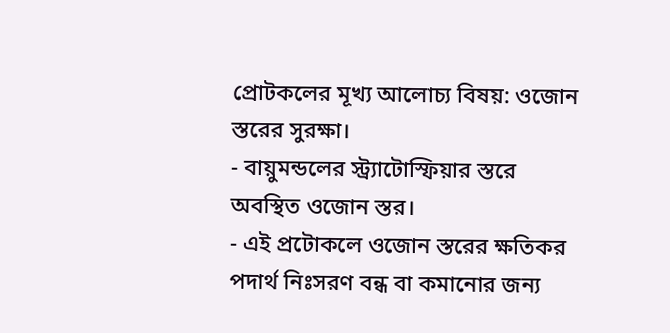প্রোটকলের মূখ্য আলোচ্য বিষয়: ওজোন স্তরের সুরক্ষা।
- বায়ুমন্ডলের স্ট্র্যাটোস্ফিয়ার স্তরে অবস্থিত ওজোন স্তর।
- এই প্রটোকলে ওজোন স্তরের ক্ষতিকর পদার্থ নিঃসরণ বন্ধ বা কমানোর জন্য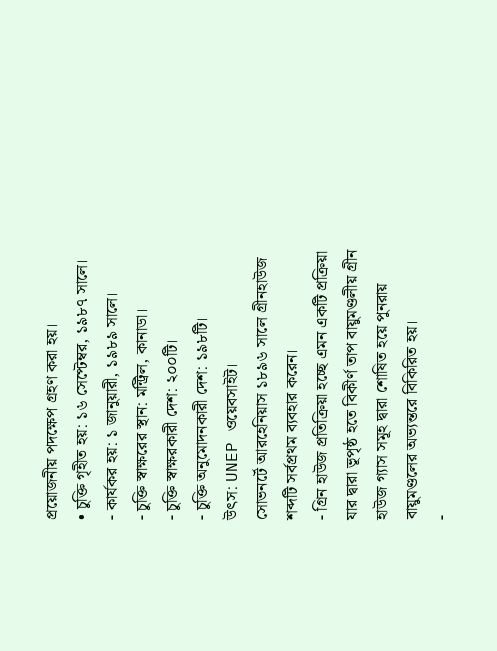প্রয়োজনীয় পদক্ষেপ গ্রহণ করা হয়।
• চুক্তি গৃহীত হয়: ১৬ সেপ্টেম্বর, ১৯৮৭ সালে।
- কার্যকর হয়: ১ জানুয়ারী, ১৯৮৯ সালে।
- চুক্তি স্বাক্ষরের স্থান: মন্ট্রিল, কানাডা।
- চুক্তি স্বাক্ষরকারী দেশ: ২০০টি।
- চুক্তি অনুমোদনকারী দেশ: ১৯৮টি।
উৎস: UNEP ওয়েবসাইট।
সোভনর্টে আরহেনিয়াস ১৮৯৬ সালে গ্রীনহাউজ শব্দটি সর্বপ্রথম ব্যবহার করেন।
- গ্রিন হাউজ প্রতিক্রিয়া হচ্ছে এমন একটি প্রক্রিয়া যার দ্বারা ভূপৃষ্ঠ হতে বিকীর্ণ তাপ বায়ুমণ্ডলীয় গ্রীন হাউজ গ্যাস সমূহ দ্বারা শোষিত হয়ে পুনরায় বায়ুমণ্ডলের অভ্যন্তরে বিকিরিত হয়।
-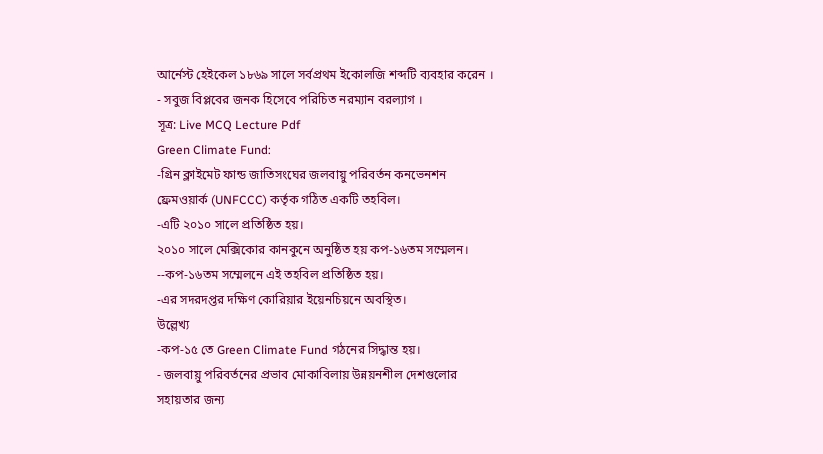আর্নেস্ট হেইকেল ১৮৬৯ সালে সর্বপ্রথম ইকোলজি শব্দটি ব্যবহার করেন ।
- সবুজ বিপ্লবের জনক হিসেবে পরিচিত নরম্যান বরল্যাগ ।
সূত্র: Live MCQ Lecture Pdf
Green Climate Fund:
-গ্রিন ক্লাইমেট ফান্ড জাতিসংঘের জলবায়ু পরিবর্তন কনভেনশন ফ্রেমওয়ার্ক (UNFCCC) কর্তৃক গঠিত একটি তহবিল।
-এটি ২০১০ সালে প্রতিষ্ঠিত হয়।
২০১০ সালে মেক্সিকোর কানকুনে অনুষ্ঠিত হয় কপ-১৬তম সম্মেলন।
--কপ-১৬তম সম্মেলনে এই তহবিল প্রতিষ্ঠিত হয়।
-এর সদরদপ্তর দক্ষিণ কোরিয়ার ইয়েনচিয়নে অবস্থিত।
উল্লেখ্য
-কপ-১৫ তে Green Climate Fund গঠনের সিদ্ধান্ত হয়।
- জলবায়ু পরিবর্তনের প্রভাব মোকাবিলায় উন্নয়নশীল দেশগুলোর সহায়তার জন্য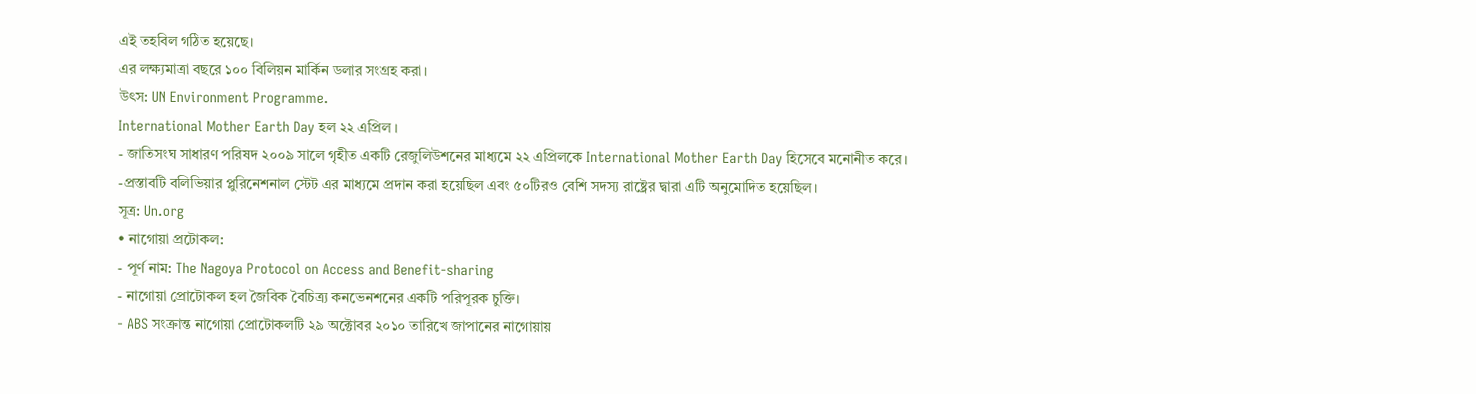এই তহবিল গঠিত হয়েছে।
এর লক্ষ্যমাত্রা বছরে ১০০ বিলিয়ন মার্কিন ডলার সংগ্রহ করা।
উৎস: UN Environment Programme.
International Mother Earth Day হল ২২ এপ্রিল ।
- জাতিসংঘ সাধারণ পরিষদ ২০০৯ সালে গৃহীত একটি রেজুলিউশনের মাধ্যমে ২২ এপ্রিলকে International Mother Earth Day হিসেবে মনোনীত করে।
-প্রস্তাবটি বলিভিয়ার প্লুরিনেশনাল স্টেট এর মাধ্যমে প্রদান করা হয়েছিল এবং ৫০টিরও বেশি সদস্য রাষ্ট্রের দ্বারা এটি অনুমোদিত হয়েছিল।
সূত্র: Un.org
• নাগোয়া প্রটোকল:
- পূর্ণ নাম: The Nagoya Protocol on Access and Benefit-sharing
- নাগোয়া প্রোটোকল হল জৈবিক বৈচিত্র্য কনভেনশনের একটি পরিপূরক চুক্তি।
- ABS সংক্রান্ত নাগোয়া প্রোটোকলটি ২৯ অক্টোবর ২০১০ তারিখে জাপানের নাগোয়ায়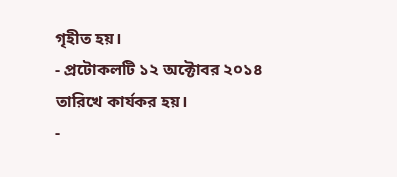গৃহীত হয়।
- প্রটোকলটি ১২ অক্টোবর ২০১৪ তারিখে কার্যকর হয়।
-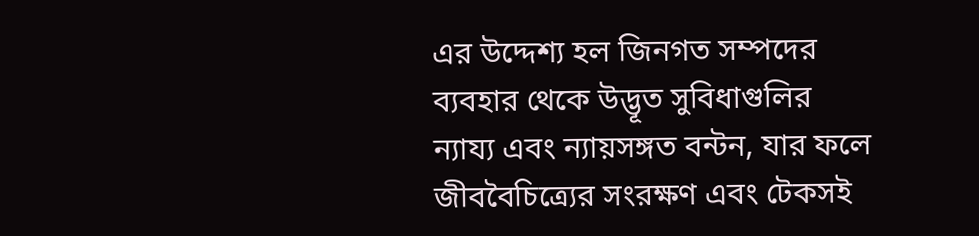এর উদ্দেশ্য হল জিনগত সম্পদের ব্যবহার থেকে উদ্ভূত সুবিধাগুলির ন্যায্য এবং ন্যায়সঙ্গত বন্টন, যার ফলে জীববৈচিত্র্যের সংরক্ষণ এবং টেকসই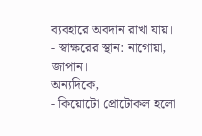ব্যবহারে অবদান রাখা যায়।
- স্বাক্ষরের স্থান: নাগোয়া, জাপান।
অন্যদিকে,
- কিয়োটো প্রোটোকল হলো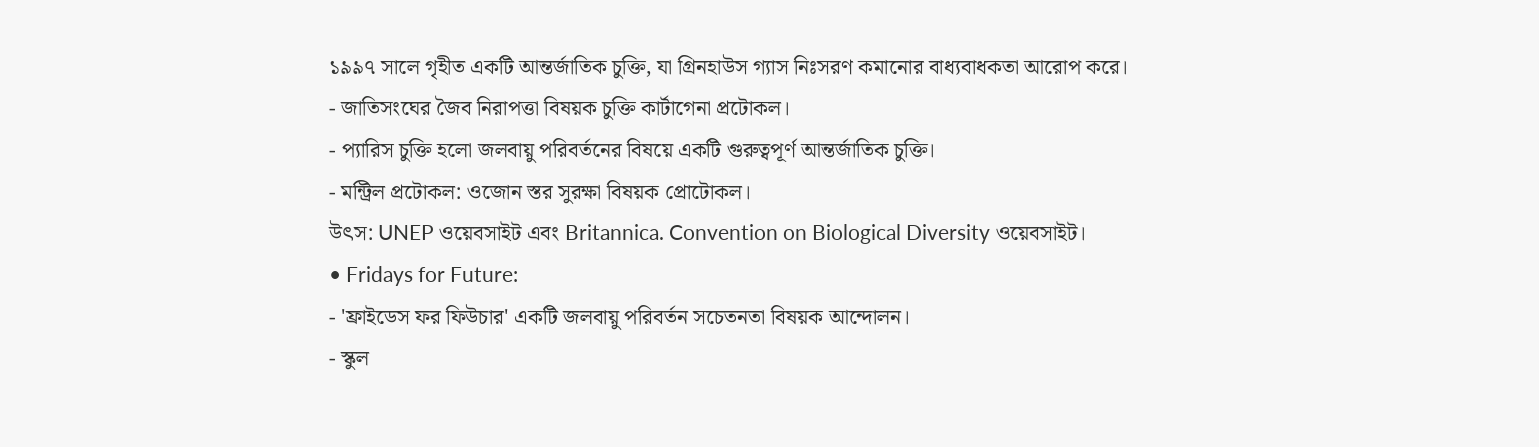১৯৯৭ সালে গৃহীত একটি আন্তর্জাতিক চুক্তি, যা গ্রিনহাউস গ্যাস নিঃসরণ কমানোর বাধ্যবাধকতা আরোপ করে।
- জাতিসংঘের জৈব নিরাপত্তা বিষয়ক চুক্তি কার্টাগেনা প্রটোকল।
- প্যারিস চুক্তি হলো জলবায়ু পরিবর্তনের বিষয়ে একটি গুরুত্বপূর্ণ আন্তর্জাতিক চুক্তি।
- মন্ট্রিল প্রটোকল: ওজোন স্তর সুরক্ষা বিষয়ক প্রোটোকল।
উৎস: UNEP ওয়েবসাইট এবং Britannica. Convention on Biological Diversity ওয়েবসাইট।
• Fridays for Future:
- 'ফ্রাইডেস ফর ফিউচার' একটি জলবায়ু পরিবর্তন সচেতনতা বিষয়ক আন্দোলন।
- স্কুল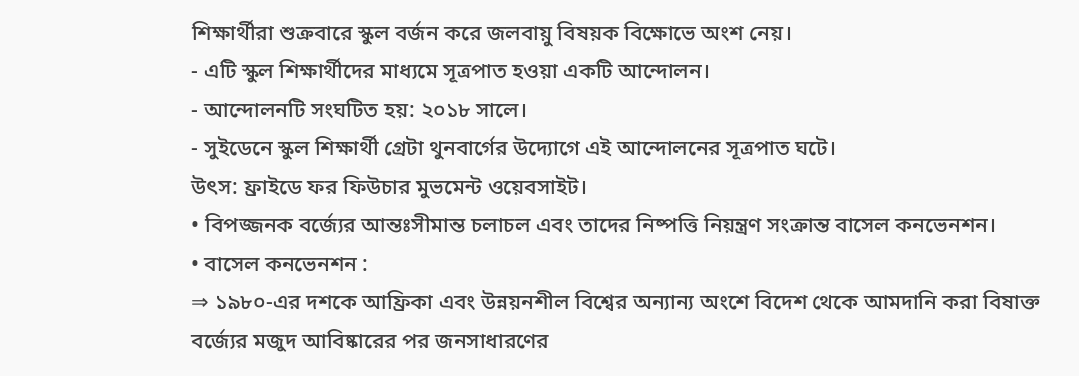শিক্ষার্থীরা শুক্রবারে স্কুল বর্জন করে জলবায়ু বিষয়ক বিক্ষোভে অংশ নেয়।
- এটি স্কুল শিক্ষার্থীদের মাধ্যমে সূত্রপাত হওয়া একটি আন্দোলন।
- আন্দোলনটি সংঘটিত হয়: ২০১৮ সালে।
- সুইডেনে স্কুল শিক্ষার্থী গ্রেটা থুনবার্গের উদ্যোগে এই আন্দোলনের সূত্রপাত ঘটে।
উৎস: ফ্রাইডে ফর ফিউচার মুভমেন্ট ওয়েবসাইট।
• বিপজ্জনক বর্জ্যের আন্তঃসীমান্ত চলাচল এবং তাদের নিষ্পত্তি নিয়ন্ত্রণ সংক্রান্ত বাসেল কনভেনশন।
• বাসেল কনভেনশন :
⇒ ১৯৮০-এর দশকে আফ্রিকা এবং উন্নয়নশীল বিশ্বের অন্যান্য অংশে বিদেশ থেকে আমদানি করা বিষাক্ত বর্জ্যের মজুদ আবিষ্কারের পর জনসাধারণের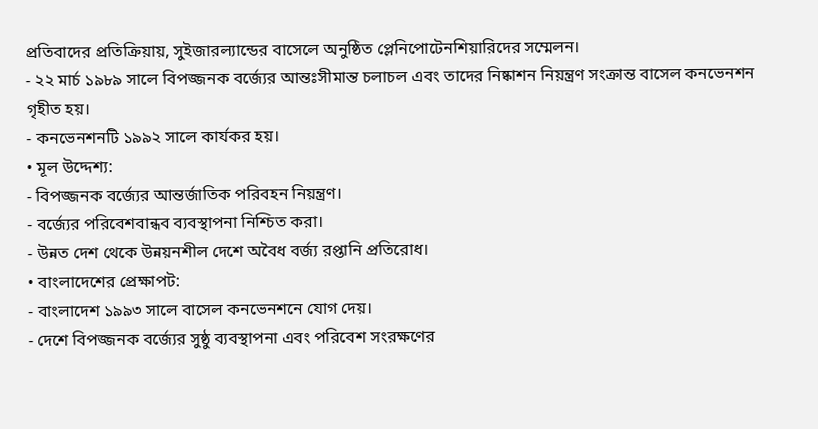প্রতিবাদের প্রতিক্রিয়ায়, সুইজারল্যান্ডের বাসেলে অনুষ্ঠিত প্লেনিপোটেনশিয়ারিদের সম্মেলন।
- ২২ মার্চ ১৯৮৯ সালে বিপজ্জনক বর্জ্যের আন্তঃসীমান্ত চলাচল এবং তাদের নিষ্কাশন নিয়ন্ত্রণ সংক্রান্ত বাসেল কনভেনশন গৃহীত হয়।
- কনভেনশনটি ১৯৯২ সালে কার্যকর হয়।
• মূল উদ্দেশ্য:
- বিপজ্জনক বর্জ্যের আন্তর্জাতিক পরিবহন নিয়ন্ত্রণ।
- বর্জ্যের পরিবেশবান্ধব ব্যবস্থাপনা নিশ্চিত করা।
- উন্নত দেশ থেকে উন্নয়নশীল দেশে অবৈধ বর্জ্য রপ্তানি প্রতিরোধ।
• বাংলাদেশের প্রেক্ষাপট:
- বাংলাদেশ ১৯৯৩ সালে বাসেল কনভেনশনে যোগ দেয়।
- দেশে বিপজ্জনক বর্জ্যের সুষ্ঠু ব্যবস্থাপনা এবং পরিবেশ সংরক্ষণের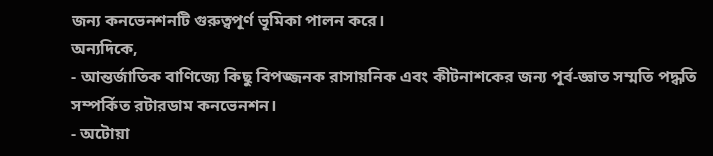জন্য কনভেনশনটি গুরুত্বপূর্ণ ভূমিকা পালন করে।
অন্যদিকে,
- আন্তর্জাতিক বাণিজ্যে কিছু বিপজ্জনক রাসায়নিক এবং কীটনাশকের জন্য পূর্ব-জ্ঞাত সম্মতি পদ্ধতি সম্পর্কিত রটারডাম কনভেনশন।
- অটোয়া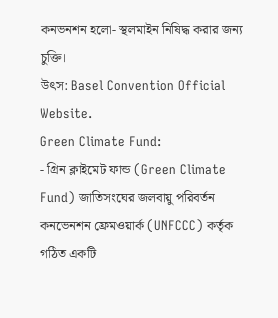কনভনশন হলো- স্থলমাইন নিষিদ্ধ করার জন্য চুক্তি।
উৎস: Basel Convention Official Website.
Green Climate Fund:
- গ্রিন ক্লাইমেট ফান্ড (Green Climate Fund) জাতিসংঘের জলবায়ু পরিবর্তন কনভেনশন ফ্রেমওয়ার্ক (UNFCCC) কর্তৃক গঠিত একটি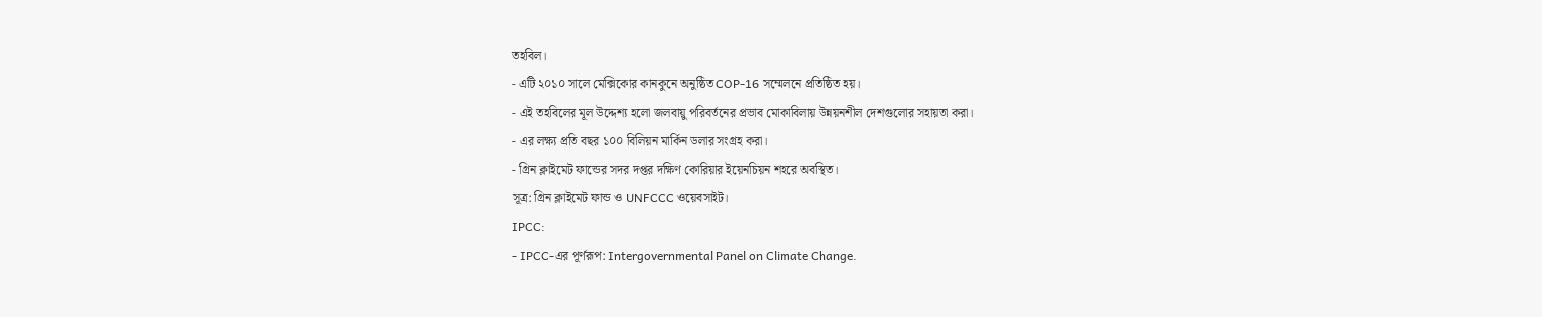তহবিল।
- এটি ২০১০ সালে মেক্সিকোর কানকুনে অনুষ্ঠিত COP-16 সম্মেলনে প্রতিষ্ঠিত হয়।
- এই তহবিলের মূল উদ্দেশ্য হলো জলবায়ু পরিবর্তনের প্রভাব মোকাবিলায় উন্নয়নশীল দেশগুলোর সহায়তা করা।
- এর লক্ষ্য প্রতি বছর ১০০ বিলিয়ন মার্কিন ডলার সংগ্রহ করা।
- গ্রিন ক্লাইমেট ফান্ডের সদর দপ্তর দক্ষিণ কোরিয়ার ইয়েনচিয়ন শহরে অবস্থিত।
সূত্র: গ্রিন ক্লাইমেট ফান্ড ও UNFCCC ওয়েবসাইট।
IPCC:
- IPCC-এর পূর্ণরূপ: Intergovernmental Panel on Climate Change.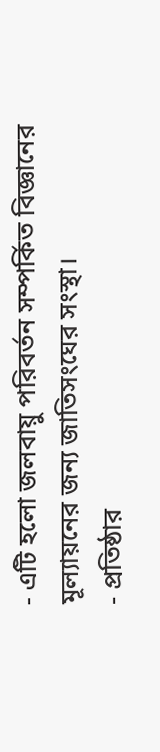- এটি হলো জলবায়ু পরিবর্তন সম্পর্কিত বিজ্ঞানের মূল্যায়নের জন্য জাতিসংঘের সংস্থা।
- প্রতিষ্ঠার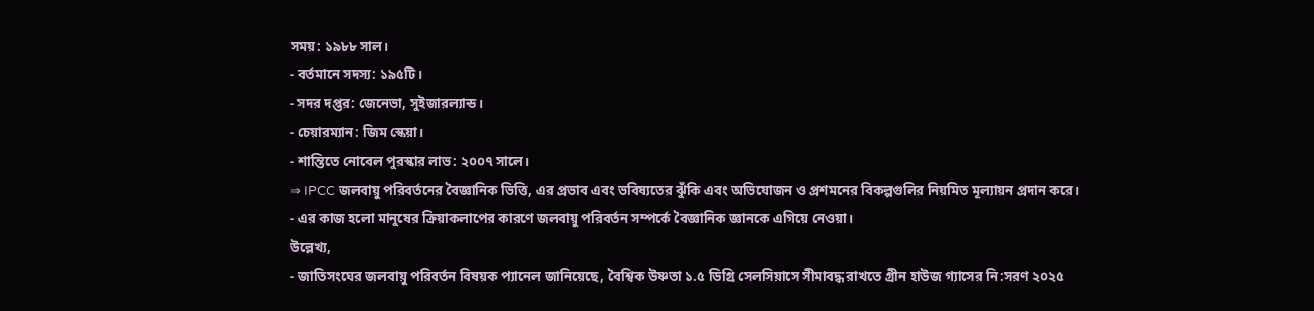সময়: ১৯৮৮ সাল।
- বর্তমানে সদস্য: ১৯৫টি।
- সদর দপ্তর: জেনেভা, সুইজারল্যান্ড।
- চেয়ারম্যান: জিম স্কেয়া।
- শান্তিতে নোবেল পুরস্কার লাভ: ২০০৭ সালে।
⇒ IPCC জলবায়ু পরিবর্তনের বৈজ্ঞানিক ভিত্তি, এর প্রভাব এবং ভবিষ্যতের ঝুঁকি এবং অভিযোজন ও প্রশমনের বিকল্পগুলির নিয়মিত মূল্যায়ন প্রদান করে।
- এর কাজ হলো মানুষের ক্রিয়াকলাপের কারণে জলবায়ু পরিবর্তন সম্পর্কে বৈজ্ঞানিক জ্ঞানকে এগিয়ে নেওয়া।
উল্লেখ্য,
- জাতিসংঘের জলবায়ু পরিবর্তন বিষয়ক প্যানেল জানিয়েছে, বৈশ্বিক উষ্ণতা ১.৫ ডিগ্রি সেলসিয়াসে সীমাবদ্ধ রাখতে গ্রীন হাউজ গ্যাসের নি:সরণ ২০২৫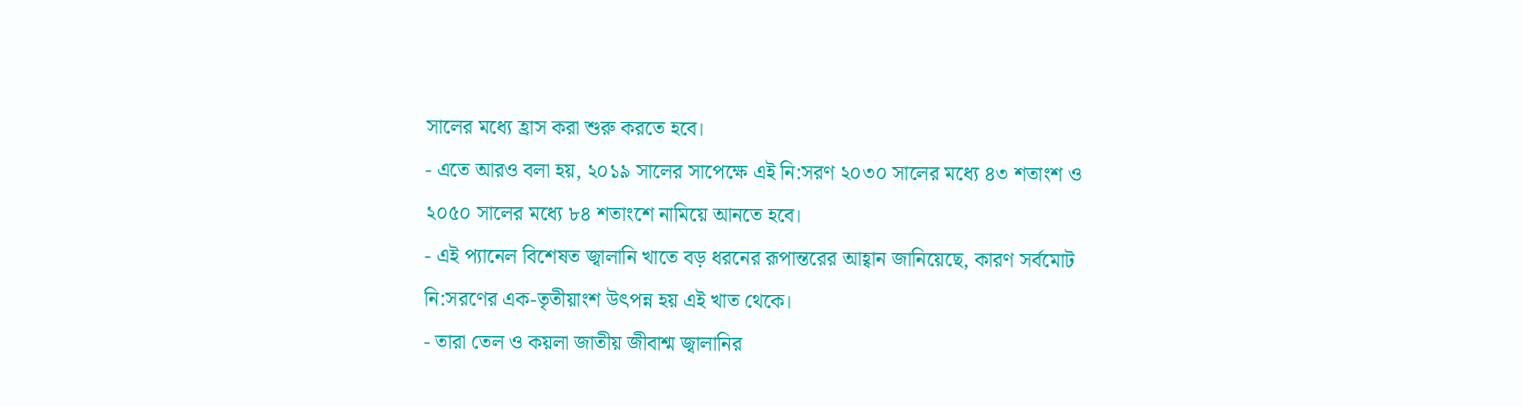সালের মধ্যে হ্রাস করা শুরু করতে হবে।
- এতে আরও বলা হয়, ২০১৯ সালের সাপেক্ষে এই নি:সরণ ২০৩০ সালের মধ্যে ৪৩ শতাংশ ও ২০৫০ সালের মধ্যে ৮৪ শতাংশে নামিয়ে আনতে হবে।
- এই প্যানেল বিশেষত জ্বালানি খাতে বড় ধরনের রূপান্তরের আহ্বান জানিয়েছে, কারণ সর্বমোট নি:সরণের এক-তৃতীয়াংশ উৎপন্ন হয় এই খাত থেকে।
- তারা তেল ও কয়লা জাতীয় জীবাশ্ম জ্বালানির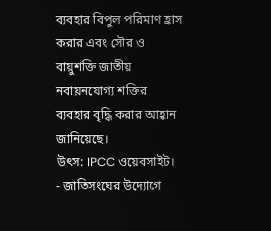ব্যবহার বিপুল পরিমাণ হ্রাস করার এবং সৌর ও বায়ুশক্তি জাতীয় নবায়নযোগ্য শক্তির ব্যবহার বৃদ্ধি করার আহ্বান জানিয়েছে।
উৎস: IPCC ওয়েবসাইট।
- জাতিসংঘের উদ্যোগে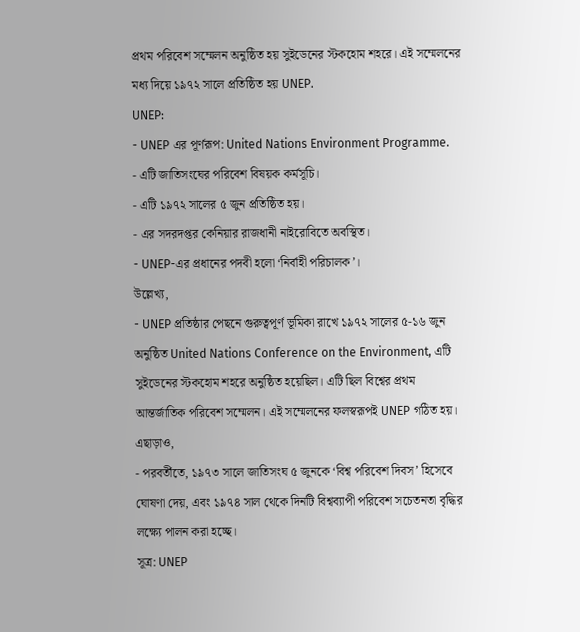প্রথম পরিবেশ সম্মেলন অনুষ্ঠিত হয় সুইডেনের স্টকহোম শহরে। এই সম্মেলনের মধ্য দিয়ে ১৯৭২ সালে প্রতিষ্ঠিত হয় UNEP.
UNEP:
- UNEP এর পূর্ণরূপ: United Nations Environment Programme.
- এটি জাতিসংঘের পরিবেশ বিষয়ক কর্মসূচি।
- এটি ১৯৭২ সালের ৫ জুন প্রতিষ্ঠিত হয়।
- এর সদরদপ্তর কেনিয়ার রাজধানী নাইরোবিতে অবস্থিত।
- UNEP-এর প্রধানের পদবী হলো ‘নির্বাহী পরিচালক’।
উল্লেখ্য,
- UNEP প্রতিষ্ঠার পেছনে গুরুত্বপূর্ণ ভূমিকা রাখে ১৯৭২ সালের ৫-১৬ জুন অনুষ্ঠিত United Nations Conference on the Environment, এটি সুইডেনের স্টকহোম শহরে অনুষ্ঠিত হয়েছিল। এটি ছিল বিশ্বের প্রথম আন্তর্জাতিক পরিবেশ সম্মেলন। এই সম্মেলনের ফলস্বরূপই UNEP গঠিত হয়।
এছাড়াও,
- পরবর্তীতে, ১৯৭৩ সালে জাতিসংঘ ৫ জুনকে ‘বিশ্ব পরিবেশ দিবস’ হিসেবে ঘোষণা দেয়, এবং ১৯৭৪ সাল থেকে দিনটি বিশ্বব্যাপী পরিবেশ সচেতনতা বৃদ্ধির লক্ষ্যে পালন করা হচ্ছে।
সূত্র: UNEP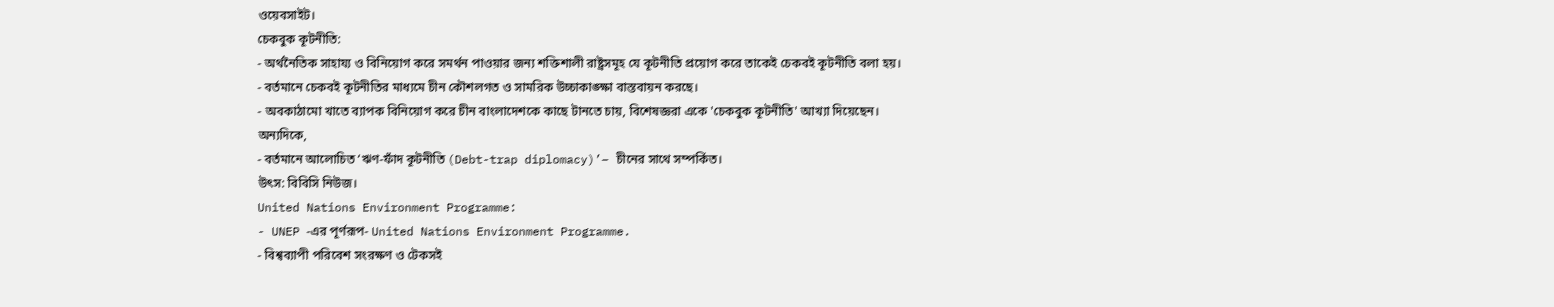ওয়েবসাইট।
চেকবুক কূটনীতি:
- অর্থনৈতিক সাহায্য ও বিনিয়োগ করে সমর্থন পাওয়ার জন্য শক্তিশালী রাষ্ট্রসমূহ যে কূটনীতি প্রয়োগ করে তাকেই চেকবই কূটনীতি বলা হয়।
- বর্তমানে চেকবই কূটনীতির মাধ্যমে চীন কৌশলগত ও সামরিক উচ্চাকাঙ্ক্ষা বাস্তবায়ন করছে।
- অবকাঠামো খাতে ব্যাপক বিনিয়োগ করে চীন বাংলাদেশকে কাছে টানতে চায়, বিশেষজ্ঞরা একে 'চেকবুক কূটনীতি' আখ্যা দিয়েছেন।
অন্যদিকে,
- বর্তমানে আলোচিত ‘ঋণ-ফাঁদ কূটনীতি (Debt-trap diplomacy)’– চীনের সাথে সম্পর্কিত।
উৎস: বিবিসি নিউজ।
United Nations Environment Programme:
- UNEP -এর পূর্ণরূপ- United Nations Environment Programme.
- বিশ্বব্যাপী পরিবেশ সংরক্ষণ ও টেকসই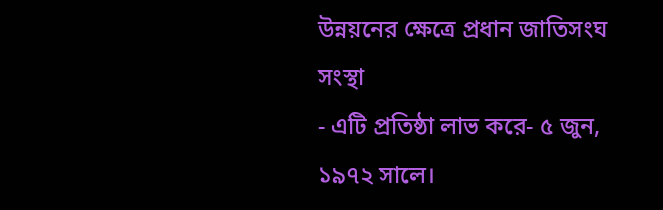উন্নয়নের ক্ষেত্রে প্রধান জাতিসংঘ সংস্থা
- এটি প্রতিষ্ঠা লাভ করে- ৫ জুন, ১৯৭২ সালে।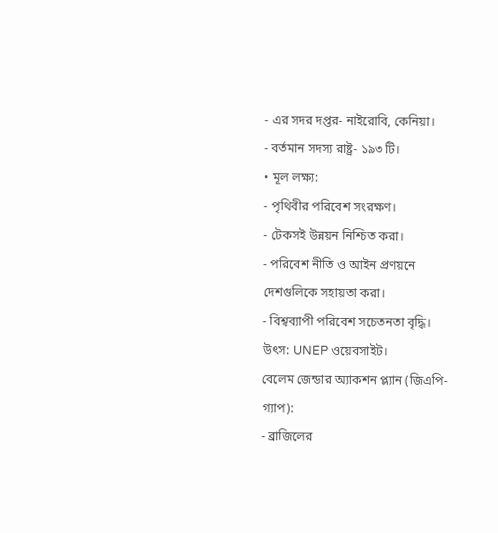- এর সদর দপ্তর- নাইরোবি, কেনিয়া।
- বর্তমান সদস্য রাষ্ট্র- ১৯৩ টি।
• মূল লক্ষ্য:
- পৃথিবীর পরিবেশ সংরক্ষণ।
- টেকসই উন্নয়ন নিশ্চিত করা।
- পরিবেশ নীতি ও আইন প্রণয়নে দেশগুলিকে সহায়তা করা।
- বিশ্বব্যাপী পরিবেশ সচেতনতা বৃদ্ধি।
উৎস: UNEP ওয়েবসাইট।
বেলেম জেন্ডার অ্যাকশন প্ল্যান (জিএপি-গ্যাপ):
- ব্রাজিলের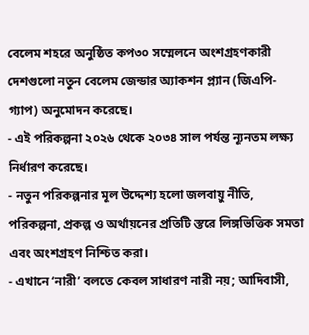বেলেম শহরে অনুষ্ঠিত কপ৩০ সম্মেলনে অংশগ্রহণকারী দেশগুলো নতুন বেলেম জেন্ডার অ্যাকশন প্ল্যান (জিএপি-গ্যাপ) অনুমোদন করেছে।
- এই পরিকল্পনা ২০২৬ থেকে ২০৩৪ সাল পর্যন্ত ন্যূনতম লক্ষ্য নির্ধারণ করেছে।
- নতুন পরিকল্পনার মূল উদ্দেশ্য হলো জলবায়ু নীতি, পরিকল্পনা, প্রকল্প ও অর্থায়নের প্রতিটি স্তরে লিঙ্গভিত্তিক সমতা এবং অংশগ্রহণ নিশ্চিত করা।
- এখানে ‘নারী’ বলতে কেবল সাধারণ নারী নয়; আদিবাসী,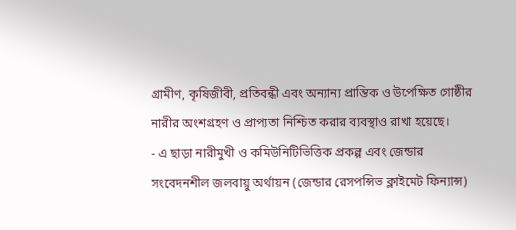গ্রামীণ, কৃষিজীবী, প্রতিবন্ধী এবং অন্যান্য প্রান্তিক ও উপেক্ষিত গোষ্ঠীর নারীর অংশগ্রহণ ও প্রাপ্যতা নিশ্চিত করার ব্যবস্থাও রাখা হয়েছে।
- এ ছাড়া নারীমুখী ও কমিউনিটিভিত্তিক প্রকল্প এবং জেন্ডার সংবেদনশীল জলবায়ু অর্থায়ন (জেন্ডার রেসপন্সিভ ক্লাইমেট ফিন্যান্স)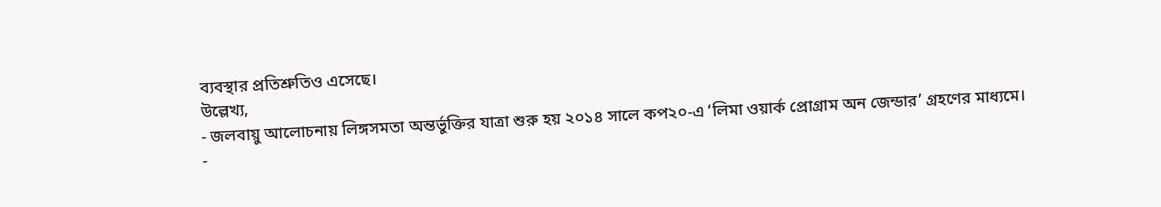ব্যবস্থার প্রতিশ্রুতিও এসেছে।
উল্লেখ্য,
- জলবায়ু আলোচনায় লিঙ্গসমতা অন্তর্ভুক্তির যাত্রা শুরু হয় ২০১৪ সালে কপ২০-এ ‘লিমা ওয়ার্ক প্রোগ্রাম অন জেন্ডার’ গ্রহণের মাধ্যমে।
-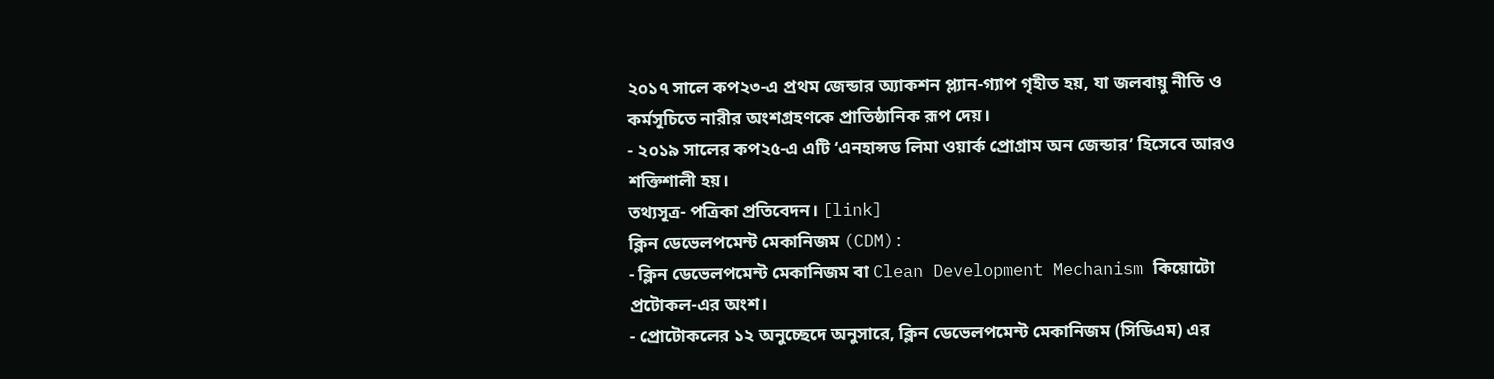২০১৭ সালে কপ২৩-এ প্রথম জেন্ডার অ্যাকশন প্ল্যান-গ্যাপ গৃহীত হয়, যা জলবায়ু নীতি ও কর্মসূচিতে নারীর অংশগ্রহণকে প্রাতিষ্ঠানিক রূপ দেয়।
- ২০১৯ সালের কপ২৫-এ এটি ‘এনহান্সড লিমা ওয়ার্ক প্রোগ্রাম অন জেন্ডার’ হিসেবে আরও শক্তিশালী হয়।
তথ্যসূত্র- পত্রিকা প্রতিবেদন। [link]
ক্লিন ডেভেলপমেন্ট মেকানিজম (CDM):
- ক্লিন ডেভেলপমেন্ট মেকানিজম বা Clean Development Mechanism কিয়োটো প্রটোকল-এর অংশ।
- প্রোটোকলের ১২ অনুচ্ছেদে অনুসারে, ক্লিন ডেভেলপমেন্ট মেকানিজম (সিডিএম) এর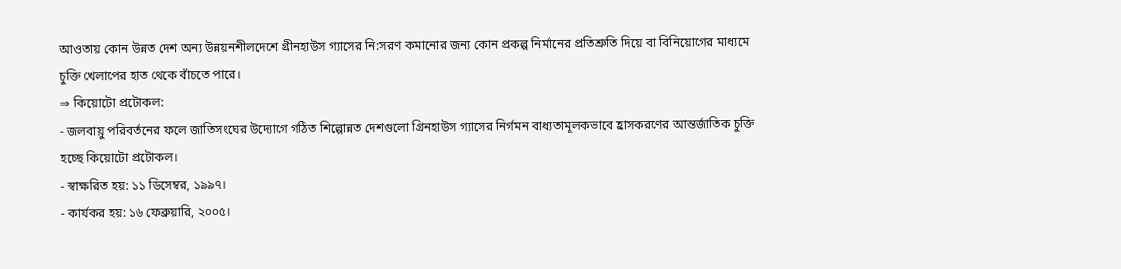আওতায় কোন উন্নত দেশ অন্য উন্নয়নশীলদেশে গ্রীনহাউস গ্যাসের নি:সরণ কমানোর জন্য কোন প্রকল্প নির্মানের প্রতিশ্রুতি দিয়ে বা বিনিয়োগের মাধ্যমে চুক্তি খেলাপের হাত থেকে বাঁচতে পারে।
⇒ কিয়োটো প্রটোকল:
- জলবায়ু পরিবর্তনের ফলে জাতিসংঘের উদ্যোগে গঠিত শিল্পোন্নত দেশগুলো গ্রিনহাউস গ্যাসের নির্গমন বাধ্যতামূলকভাবে হ্রাসকরণের আন্তর্জাতিক চুক্তি হচ্ছে কিয়োটো প্রটোকল।
- স্বাক্ষরিত হয়: ১১ ডিসেম্বর, ১৯৯৭।
- কার্যকর হয়: ১৬ ফেব্রুয়ারি, ২০০৫।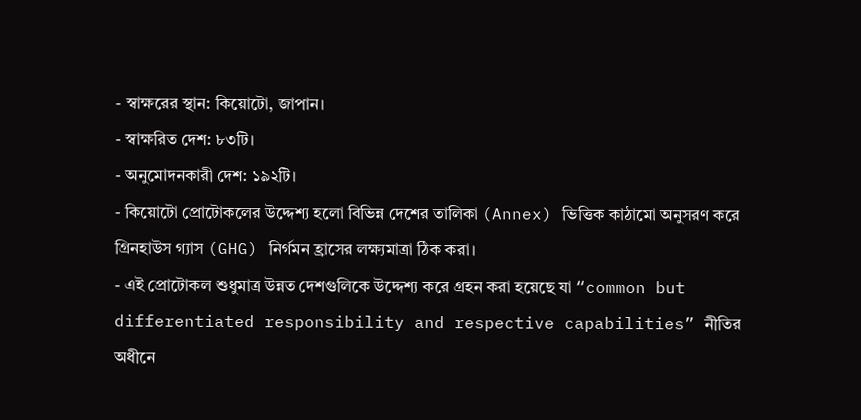- স্বাক্ষরের স্থান: কিয়োটো, জাপান।
- স্বাক্ষরিত দেশ: ৮৩টি।
- অনুমোদনকারী দেশ: ১৯২টি।
- কিয়োটো প্রোটোকলের উদ্দেশ্য হলো বিভিন্ন দেশের তালিকা (Annex) ভিত্তিক কাঠামো অনুসরণ করে গ্রিনহাউস গ্যাস (GHG) নির্গমন হ্রাসের লক্ষ্যমাত্রা ঠিক করা।
- এই প্রোটোকল শুধুমাত্র উন্নত দেশগুলিকে উদ্দেশ্য করে গ্রহন করা হয়েছে যা “common but differentiated responsibility and respective capabilities” নীতির অধীনে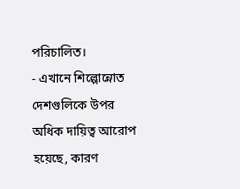পরিচালিত।
- এখানে শিল্পোন্নোত দেশগুলিকে উপর অধিক দায়িত্ব আরোপ হয়েছে, কারণ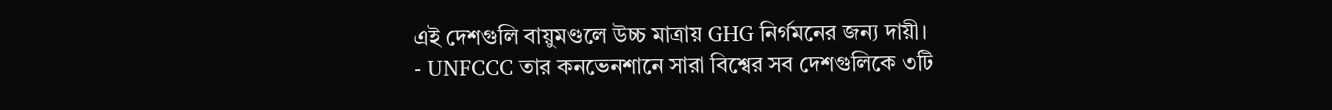এই দেশগুলি বায়ুমণ্ডলে উচ্চ মাত্রায় GHG নির্গমনের জন্য দায়ী।
- UNFCCC তার কনভেনশানে সারা বিশ্বের সব দেশগুলিকে ৩টি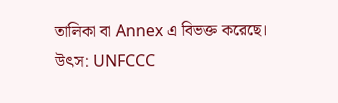তালিকা বা Annex এ বিভক্ত করেছে।
উৎস: UNFCCC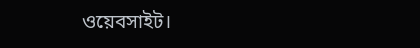ওয়েবসাইট।